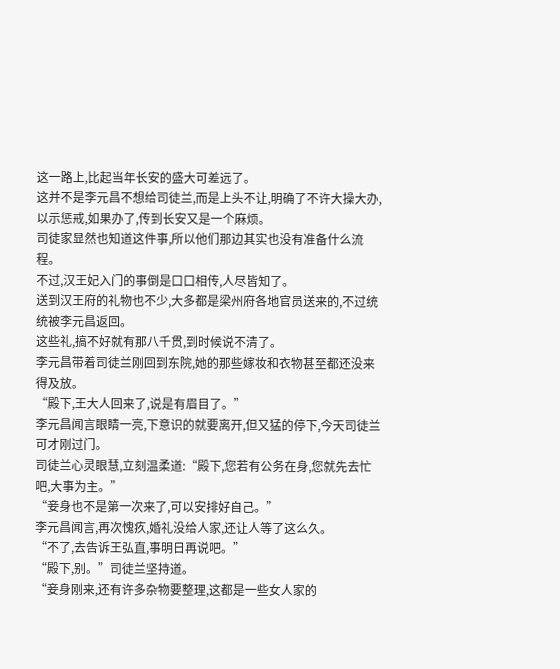这一路上,比起当年长安的盛大可差远了。
这并不是李元昌不想给司徒兰,而是上头不让,明确了不许大操大办,以示惩戒,如果办了,传到长安又是一个麻烦。
司徒家显然也知道这件事,所以他们那边其实也没有准备什么流程。
不过,汉王妃入门的事倒是口口相传,人尽皆知了。
送到汉王府的礼物也不少,大多都是梁州府各地官员送来的,不过统统被李元昌返回。
这些礼,搞不好就有那八千贯,到时候说不清了。
李元昌带着司徒兰刚回到东院,她的那些嫁妆和衣物甚至都还没来得及放。
“殿下,王大人回来了,说是有眉目了。”
李元昌闻言眼睛一亮,下意识的就要离开,但又猛的停下,今天司徒兰可才刚过门。
司徒兰心灵眼慧,立刻温柔道:“殿下,您若有公务在身,您就先去忙吧,大事为主。”
“妾身也不是第一次来了,可以安排好自己。”
李元昌闻言,再次愧疚,婚礼没给人家,还让人等了这么久。
“不了,去告诉王弘直,事明日再说吧。”
“殿下,别。”司徒兰坚持道。
“妾身刚来,还有许多杂物要整理,这都是一些女人家的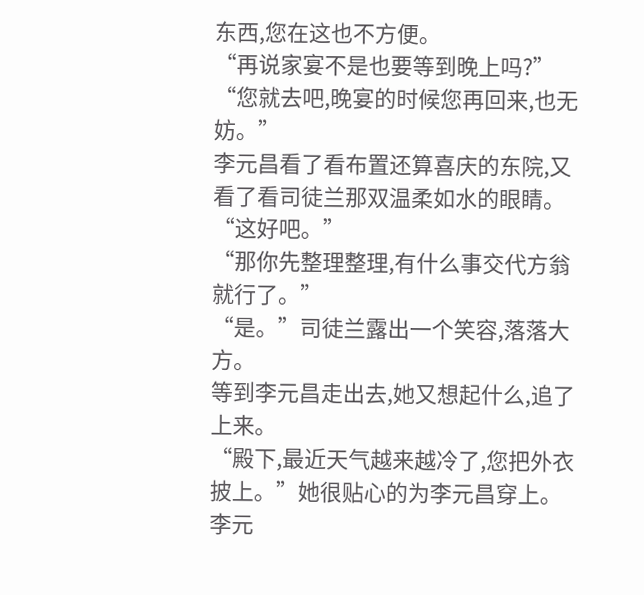东西,您在这也不方便。
“再说家宴不是也要等到晚上吗?”
“您就去吧,晚宴的时候您再回来,也无妨。”
李元昌看了看布置还算喜庆的东院,又看了看司徒兰那双温柔如水的眼睛。
“这好吧。”
“那你先整理整理,有什么事交代方翁就行了。”
“是。”司徒兰露出一个笑容,落落大方。
等到李元昌走出去,她又想起什么,追了上来。
“殿下,最近天气越来越冷了,您把外衣披上。”她很贴心的为李元昌穿上。
李元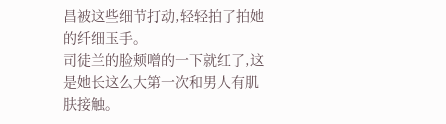昌被这些细节打动,轻轻拍了拍她的纤细玉手。
司徒兰的脸颊噌的一下就红了,这是她长这么大第一次和男人有肌肤接触。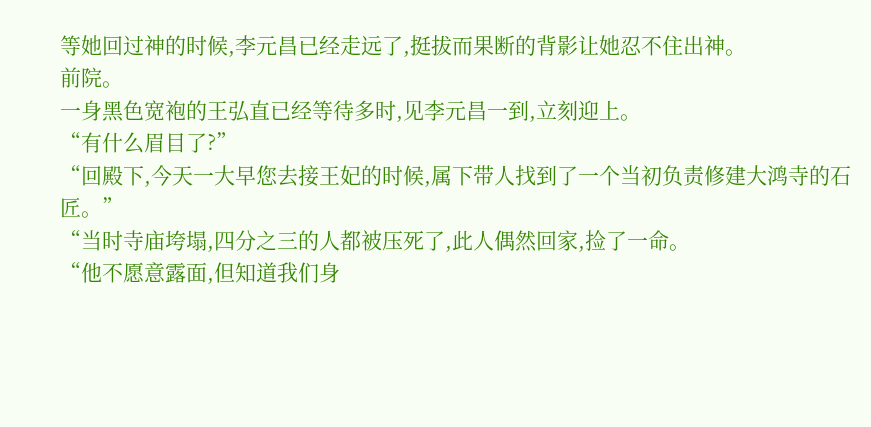等她回过神的时候,李元昌已经走远了,挺拔而果断的背影让她忍不住出神。
前院。
一身黑色宽袍的王弘直已经等待多时,见李元昌一到,立刻迎上。
“有什么眉目了?”
“回殿下,今天一大早您去接王妃的时候,属下带人找到了一个当初负责修建大鸿寺的石匠。”
“当时寺庙垮塌,四分之三的人都被压死了,此人偶然回家,捡了一命。
“他不愿意露面,但知道我们身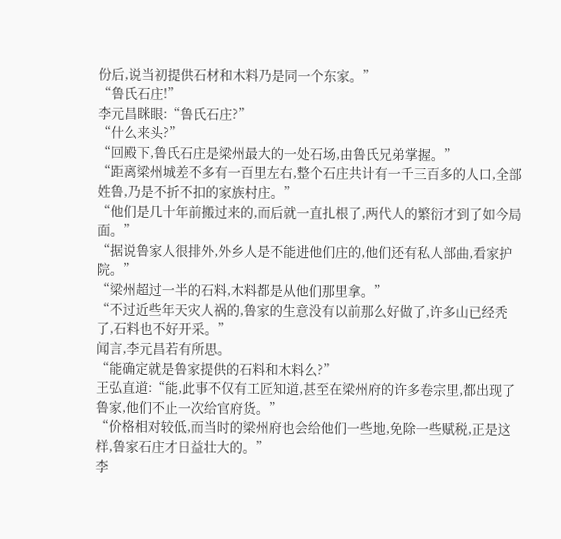份后,说当初提供石材和木料乃是同一个东家。”
“鲁氏石庄!”
李元昌眯眼:“鲁氏石庄?”
“什么来头?”
“回殿下,鲁氏石庄是梁州最大的一处石场,由鲁氏兄弟掌握。”
“距离梁州城差不多有一百里左右,整个石庄共计有一千三百多的人口,全部姓鲁,乃是不折不扣的家族村庄。”
“他们是几十年前搬过来的,而后就一直扎根了,两代人的繁衍才到了如今局面。”
“据说鲁家人很排外,外乡人是不能进他们庄的,他们还有私人部曲,看家护院。”
“梁州超过一半的石料,木料都是从他们那里拿。”
“不过近些年天灾人祸的,鲁家的生意没有以前那么好做了,许多山已经秃了,石料也不好开采。”
闻言,李元昌若有所思。
“能确定就是鲁家提供的石料和木料么?”
王弘直道:“能,此事不仅有工匠知道,甚至在梁州府的许多卷宗里,都出现了鲁家,他们不止一次给官府货。”
“价格相对较低,而当时的梁州府也会给他们一些地,免除一些赋税,正是这样,鲁家石庄才日益壮大的。”
李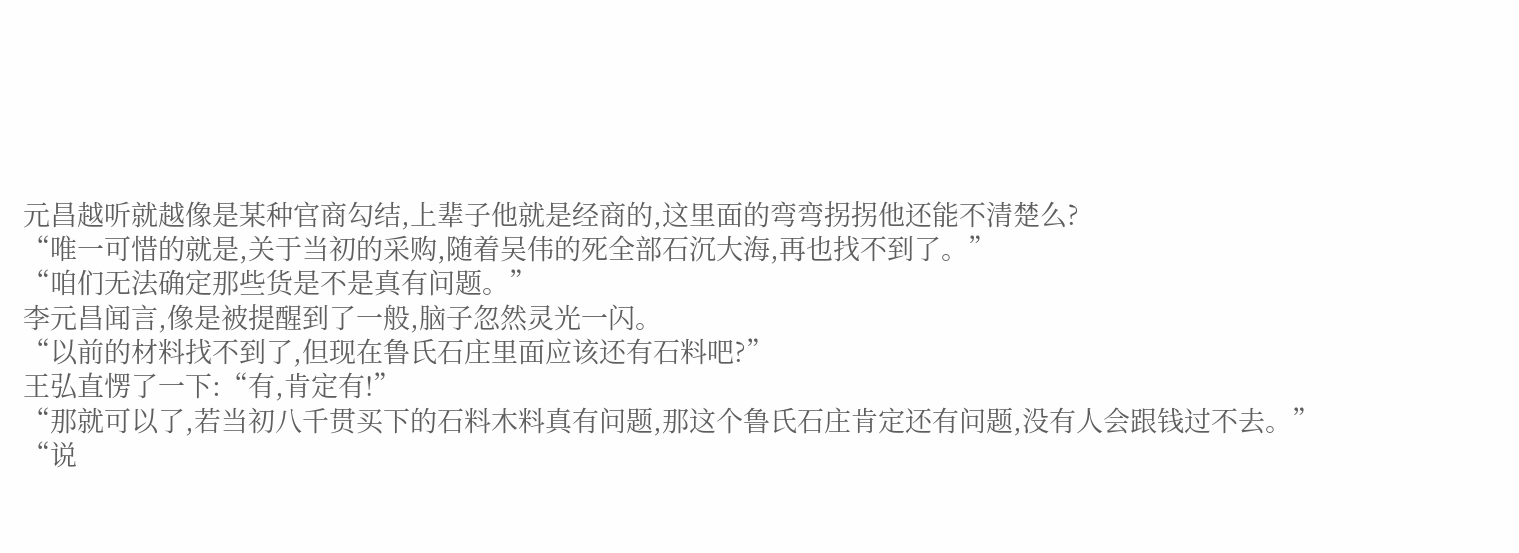元昌越听就越像是某种官商勾结,上辈子他就是经商的,这里面的弯弯拐拐他还能不清楚么?
“唯一可惜的就是,关于当初的采购,随着吴伟的死全部石沉大海,再也找不到了。”
“咱们无法确定那些货是不是真有问题。”
李元昌闻言,像是被提醒到了一般,脑子忽然灵光一闪。
“以前的材料找不到了,但现在鲁氏石庄里面应该还有石料吧?”
王弘直愣了一下:“有,肯定有!”
“那就可以了,若当初八千贯买下的石料木料真有问题,那这个鲁氏石庄肯定还有问题,没有人会跟钱过不去。”
“说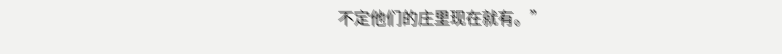不定他们的庄里现在就有。”